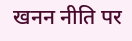खनन नीति पर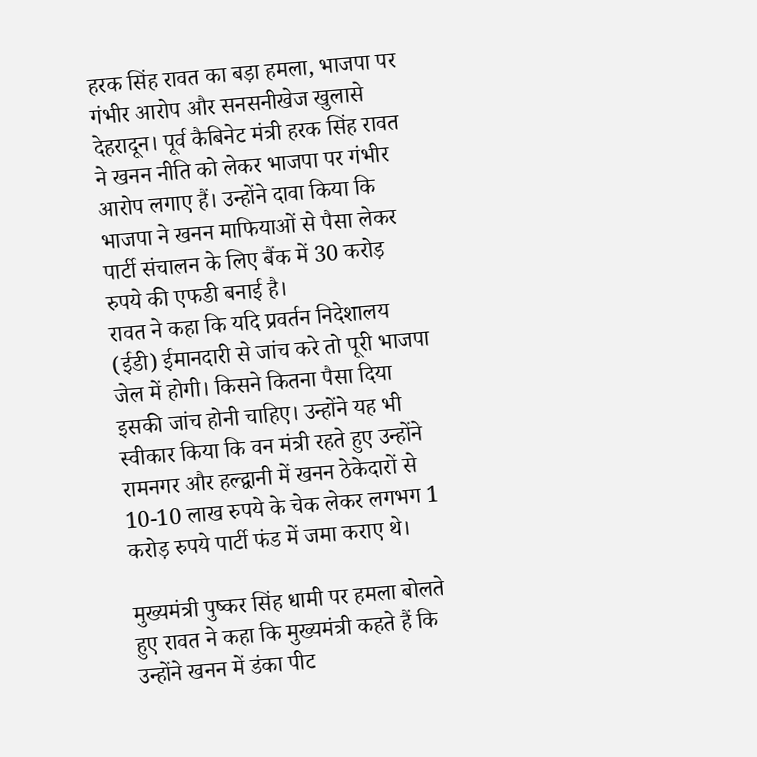हरक सिंह रावत का बड़ा हमला, भाजपा पर गंभीर आरोप और सनसनीखेज खुलासे
देहरादून। पूर्व कैबिनेट मंत्री हरक सिंह रावत ने खनन नीति को लेकर भाजपा पर गंभीर आरोप लगाए हैं। उन्होंने दावा किया कि भाजपा ने खनन माफियाओं से पैसा लेकर पार्टी संचालन के लिए बैंक में 30 करोड़ रुपये की एफडी बनाई है।
रावत ने कहा कि यदि प्रवर्तन निदेशालय (ईडी) ईमानदारी से जांच करे तो पूरी भाजपा जेल में होगी। किसने कितना पैसा दिया इसकी जांच होनी चाहिए। उन्होंने यह भी स्वीकार किया कि वन मंत्री रहते हुए उन्होंने रामनगर और हल्द्वानी में खनन ठेकेदारों से 10-10 लाख रुपये के चेक लेकर लगभग 1 करोड़ रुपये पार्टी फंड में जमा कराए थे।

मुख्यमंत्री पुष्कर सिंह धामी पर हमला बोलते हुए रावत ने कहा कि मुख्यमंत्री कहते हैं कि उन्होंने खनन में डंका पीट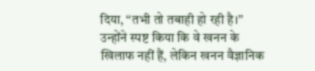दिया, “तभी तो तबाही हो रही है।” उन्होंने स्पष्ट किया कि वे खनन के खिलाफ नहीं हैं, लेकिन खनन वैज्ञानिक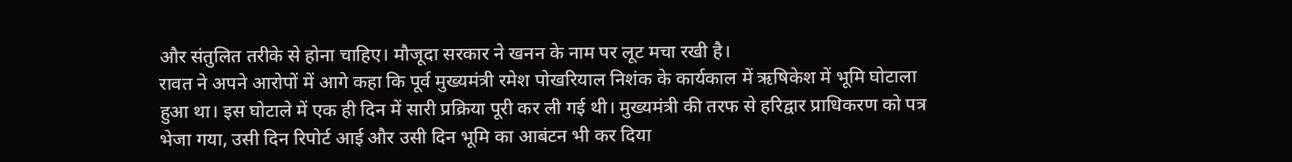और संतुलित तरीके से होना चाहिए। मौजूदा सरकार ने खनन के नाम पर लूट मचा रखी है।
रावत ने अपने आरोपों में आगे कहा कि पूर्व मुख्यमंत्री रमेश पोखरियाल निशंक के कार्यकाल में ऋषिकेश में भूमि घोटाला हुआ था। इस घोटाले में एक ही दिन में सारी प्रक्रिया पूरी कर ली गई थी। मुख्यमंत्री की तरफ से हरिद्वार प्राधिकरण को पत्र भेजा गया, उसी दिन रिपोर्ट आई और उसी दिन भूमि का आबंटन भी कर दिया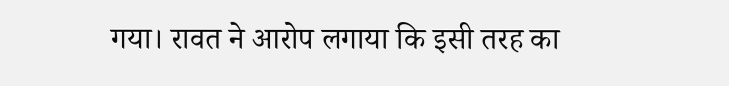गया। रावत ने आरोप लगाया कि इसी तरह का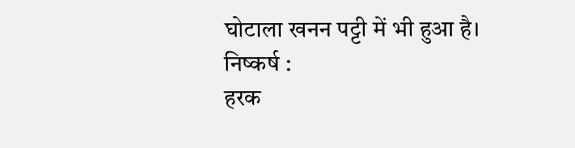घोटाला खनन पट्टी में भी हुआ है।
निष्कर्ष :
हरक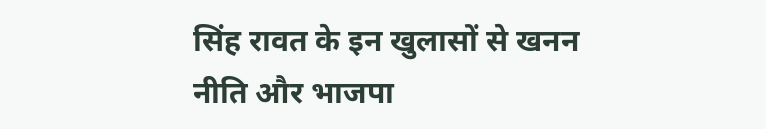सिंह रावत के इन खुलासों से खनन नीति और भाजपा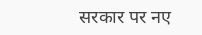सरकार पर नए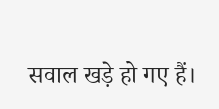सवाल खड़े हो गए हैं।